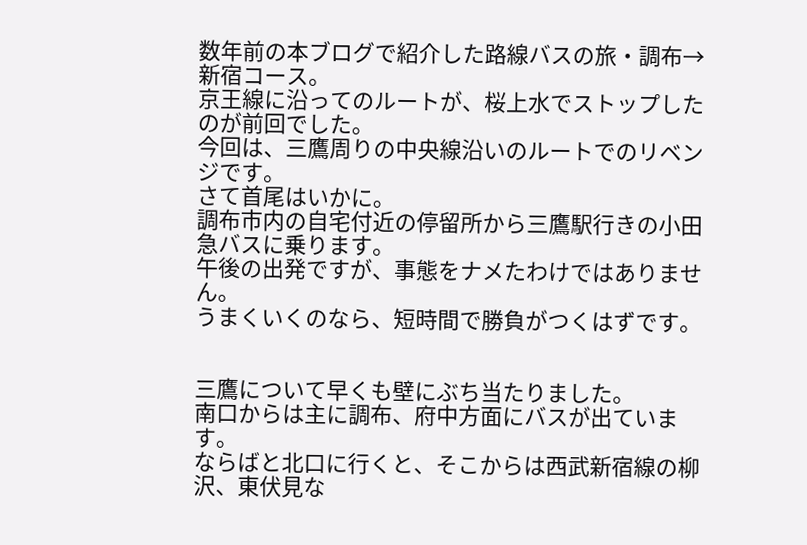数年前の本ブログで紹介した路線バスの旅・調布→新宿コース。
京王線に沿ってのルートが、桜上水でストップしたのが前回でした。
今回は、三鷹周りの中央線沿いのルートでのリベンジです。
さて首尾はいかに。
調布市内の自宅付近の停留所から三鷹駅行きの小田急バスに乗ります。
午後の出発ですが、事態をナメたわけではありません。
うまくいくのなら、短時間で勝負がつくはずです。


三鷹について早くも壁にぶち当たりました。
南口からは主に調布、府中方面にバスが出ています。
ならばと北口に行くと、そこからは西武新宿線の柳沢、東伏見な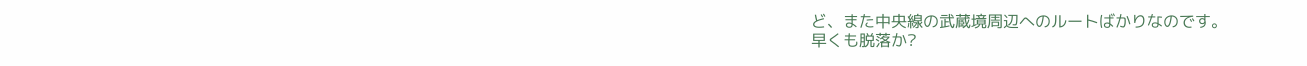ど、また中央線の武蔵境周辺へのルートばかりなのです。
早くも脱落か?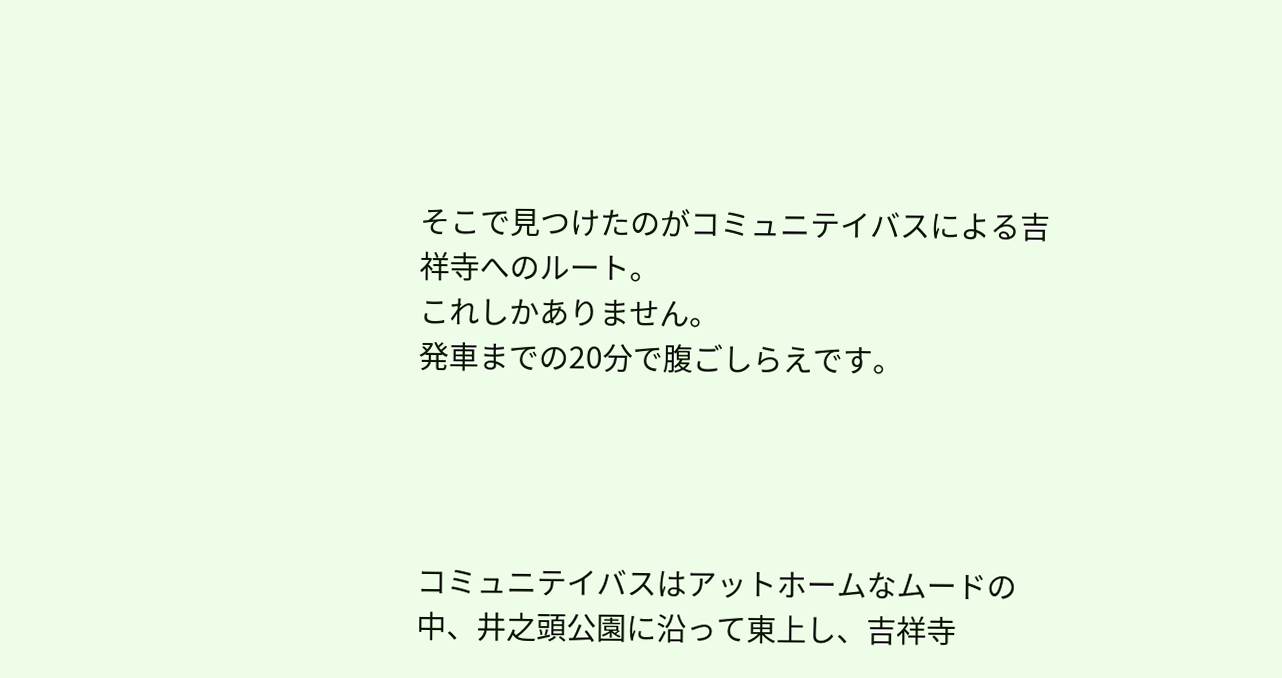そこで見つけたのがコミュニテイバスによる吉祥寺へのルート。
これしかありません。
発車までの20分で腹ごしらえです。




コミュニテイバスはアットホームなムードの中、井之頭公園に沿って東上し、吉祥寺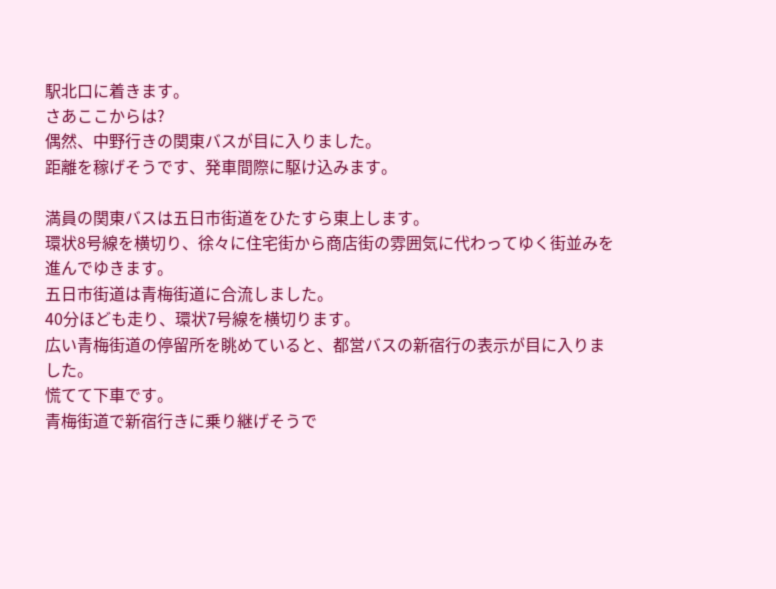駅北口に着きます。
さあここからは?
偶然、中野行きの関東バスが目に入りました。
距離を稼げそうです、発車間際に駆け込みます。

満員の関東バスは五日市街道をひたすら東上します。
環状8号線を横切り、徐々に住宅街から商店街の雰囲気に代わってゆく街並みを進んでゆきます。
五日市街道は青梅街道に合流しました。
40分ほども走り、環状7号線を横切ります。
広い青梅街道の停留所を眺めていると、都営バスの新宿行の表示が目に入りました。
慌てて下車です。
青梅街道で新宿行きに乗り継げそうで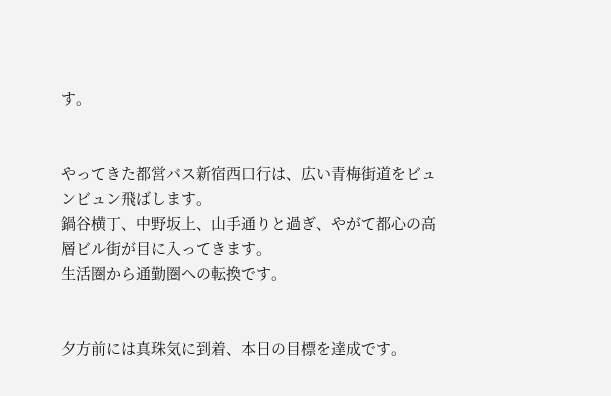す。


やってきた都営バス新宿西口行は、広い青梅街道をビュンビュン飛ばします。
鍋谷横丁、中野坂上、山手通りと過ぎ、やがて都心の高層ビル街が目に入ってきます。
生活圏から通勤圏への転換です。


夕方前には真珠気に到着、本日の目標を達成です。